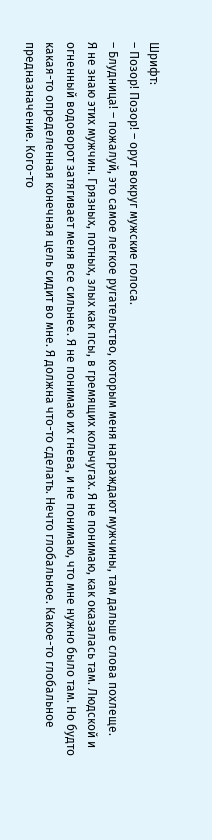Шрифт:
– Позор! Позор! – орут вокруг мужские голоса.
– Блудница! – пожалуй, это самое легкое ругательство, которым меня награждают мужчины, там дальше слова похлеще.
Я не знаю этих мужчин. Грязных, потных, злых как псы, в гремящих кольчугах. Я не понимаю, как оказалась там. Людской и огненный водоворот затягивает меня все сильнее. Я не понимаю их гнева, и не понимаю, что мне нужно было там. Но будто какая-то определенная конечная цель сидит во мне. Я должна что-то сделать. Нечто глобальное. Какое-то глобальное предназначение. Кого-то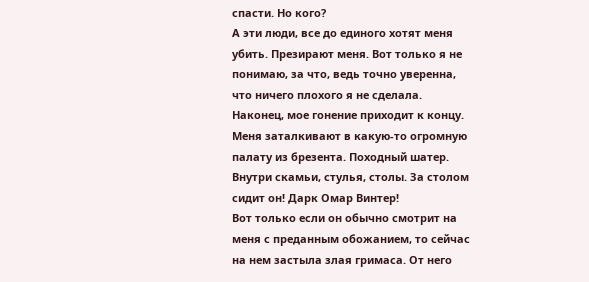спасти. Но кого?
А эти люди, все до единого хотят меня убить. Презирают меня. Вот только я не понимаю, за что, ведь точно уверенна, что ничего плохого я не сделала.
Наконец, мое гонение приходит к концу. Меня заталкивают в какую-то огромную палату из брезента. Походный шатер. Внутри скамьи, стулья, столы. За столом сидит он! Дарк Омар Винтер!
Вот только если он обычно смотрит на меня с преданным обожанием, то сейчас на нем застыла злая гримаса. От него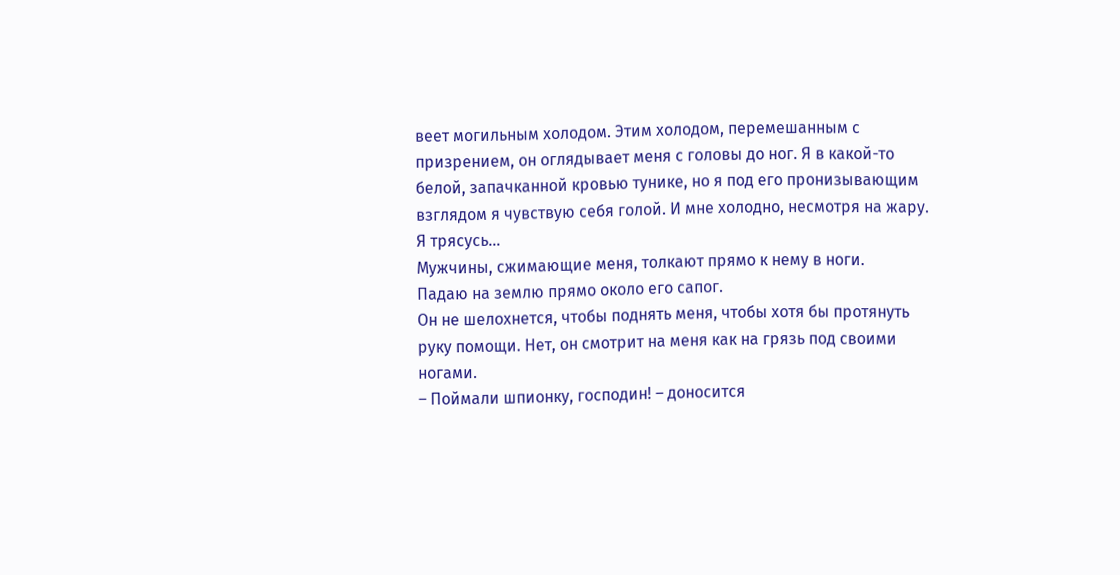веет могильным холодом. Этим холодом, перемешанным с призрением, он оглядывает меня с головы до ног. Я в какой-то белой, запачканной кровью тунике, но я под его пронизывающим взглядом я чувствую себя голой. И мне холодно, несмотря на жару. Я трясусь…
Мужчины, сжимающие меня, толкают прямо к нему в ноги.
Падаю на землю прямо около его сапог.
Он не шелохнется, чтобы поднять меня, чтобы хотя бы протянуть руку помощи. Нет, он смотрит на меня как на грязь под своими ногами.
– Поймали шпионку, господин! – доносится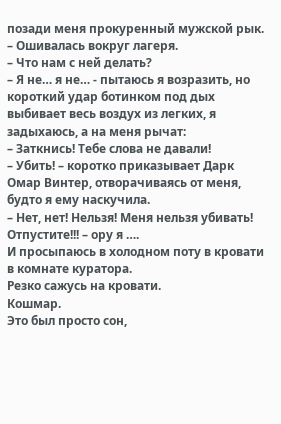позади меня прокуренный мужской рык.
– Ошивалась вокруг лагеря.
– Что нам с ней делать?
– Я не… я не… - пытаюсь я возразить, но короткий удар ботинком под дых выбивает весь воздух из легких, я задыхаюсь, а на меня рычат:
– Заткнись! Тебе слова не давали!
– Убить! – коротко приказывает Дарк Омар Винтер, отворачиваясь от меня, будто я ему наскучила.
– Нет, нет! Нельзя! Меня нельзя убивать! Отпустите!!! – ору я ….
И просыпаюсь в холодном поту в кровати в комнате куратора.
Резко сажусь на кровати.
Кошмар.
Это был просто сон,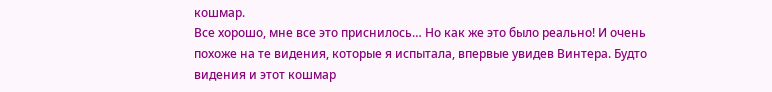кошмар.
Все хорошо, мне все это приснилось… Но как же это было реально! И очень похоже на те видения, которые я испытала, впервые увидев Винтера. Будто видения и этот кошмар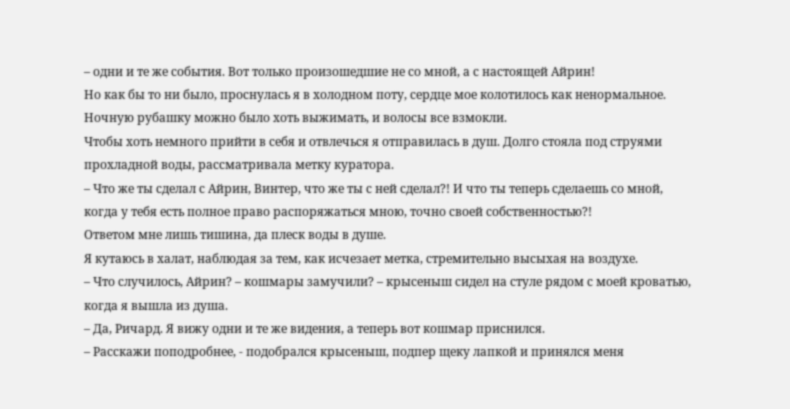– одни и те же события. Вот только произошедшие не со мной, а с настоящей Айрин!
Но как бы то ни было, проснулась я в холодном поту, сердце мое колотилось как ненормальное. Ночную рубашку можно было хоть выжимать, и волосы все взмокли.
Чтобы хоть немного прийти в себя и отвлечься я отправилась в душ. Долго стояла под струями прохладной воды, рассматривала метку куратора.
– Что же ты сделал с Айрин, Винтер, что же ты с ней сделал?! И что ты теперь сделаешь со мной, когда у тебя есть полное право распоряжаться мною, точно своей собственностью?!
Ответом мне лишь тишина, да плеск воды в душе.
Я кутаюсь в халат, наблюдая за тем, как исчезает метка, стремительно высыхая на воздухе.
– Что случилось, Айрин? – кошмары замучили? – крысеныш сидел на стуле рядом с моей кроватью, когда я вышла из душа.
– Да, Ричард. Я вижу одни и те же видения, а теперь вот кошмар приснился.
– Расскажи поподробнее, - подобрался крысеныш, подпер щеку лапкой и принялся меня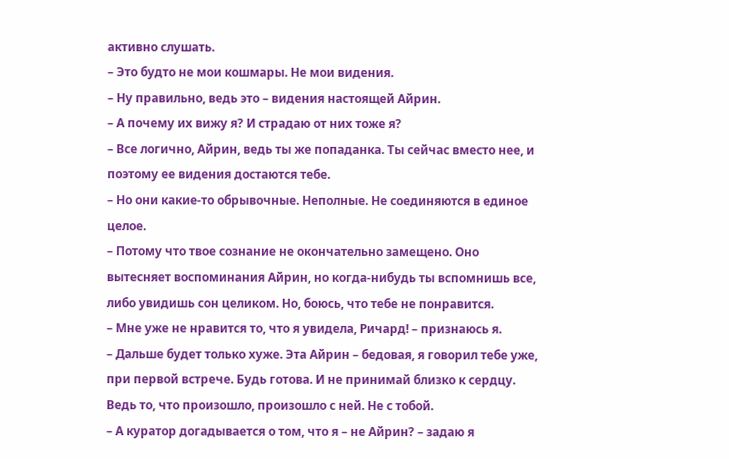активно слушать.
– Это будто не мои кошмары. Не мои видения.
– Ну правильно, ведь это – видения настоящей Айрин.
– А почему их вижу я? И страдаю от них тоже я?
– Все логично, Айрин, ведь ты же попаданка. Ты сейчас вместо нее, и поэтому ее видения достаются тебе.
– Но они какие-то обрывочные. Неполные. Не соединяются в единое целое.
– Потому что твое сознание не окончательно замещено. Оно вытесняет воспоминания Айрин, но когда-нибудь ты вспомнишь все, либо увидишь сон целиком. Но, боюсь, что тебе не понравится.
– Мне уже не нравится то, что я увидела, Ричард! – признаюсь я.
– Дальше будет только хуже. Эта Айрин – бедовая, я говорил тебе уже, при первой встрече. Будь готова. И не принимай близко к сердцу. Ведь то, что произошло, произошло с ней. Не с тобой.
– А куратор догадывается о том, что я – не Айрин? – задаю я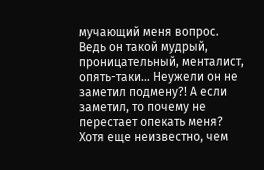мучающий меня вопрос.
Ведь он такой мудрый, проницательный, менталист, опять-таки… Неужели он не заметил подмену?! А если заметил, то почему не перестает опекать меня? Хотя еще неизвестно, чем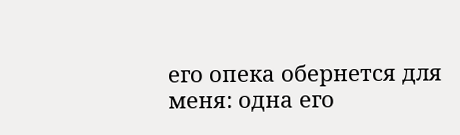его опека обернется для меня: одна его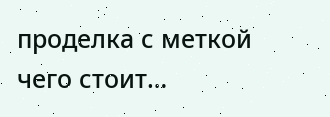проделка с меткой чего стоит…